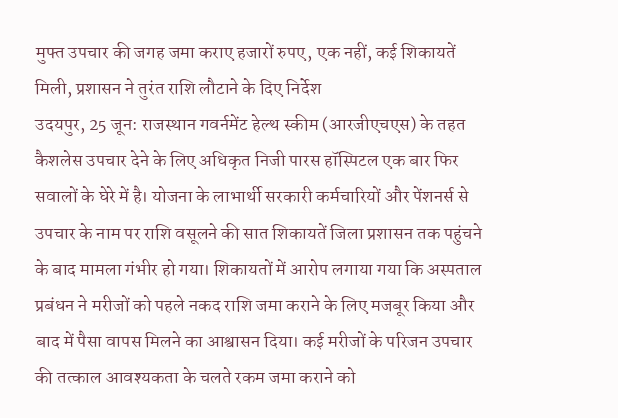मुफ्त उपचार की जगह जमा कराए हजारों रुपए, एक नहीं, कई शिकायतें मिली, प्रशासन ने तुरंत राशि लौटाने के दिए निर्देश
उदयपुर, 25 जून: राजस्थान गवर्नमेंट हेल्थ स्कीम (आरजीएचएस) के तहत कैशलेस उपचार देने के लिए अधिकृत निजी पारस हॉस्पिटल एक बार फिर सवालों के घेरे में है। योजना के लाभार्थी सरकारी कर्मचारियों और पेंशनर्स से उपचार के नाम पर राशि वसूलने की सात शिकायतें जिला प्रशासन तक पहुंचने के बाद मामला गंभीर हो गया। शिकायतों में आरोप लगाया गया कि अस्पताल प्रबंधन ने मरीजों को पहले नकद राशि जमा कराने के लिए मजबूर किया और बाद में पैसा वापस मिलने का आश्वासन दिया। कई मरीजों के परिजन उपचार की तत्काल आवश्यकता के चलते रकम जमा कराने को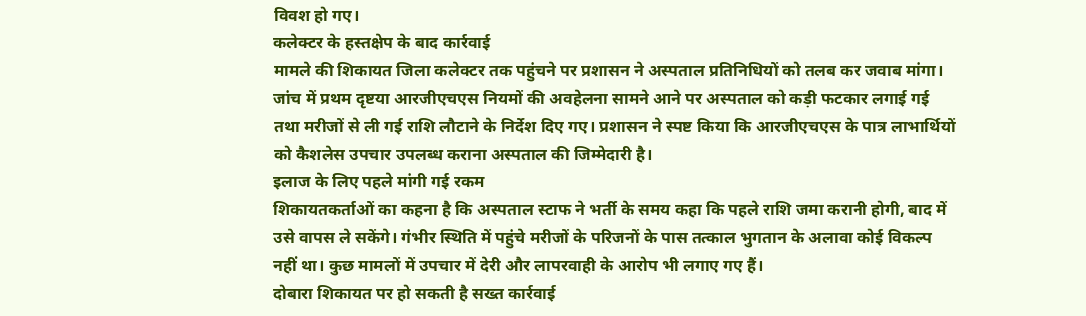विवश हो गए।
कलेक्टर के हस्तक्षेप के बाद कार्रवाई
मामले की शिकायत जिला कलेक्टर तक पहुंचने पर प्रशासन ने अस्पताल प्रतिनिधियों को तलब कर जवाब मांगा। जांच में प्रथम दृष्टया आरजीएचएस नियमों की अवहेलना सामने आने पर अस्पताल को कड़ी फटकार लगाई गई तथा मरीजों से ली गई राशि लौटाने के निर्देश दिए गए। प्रशासन ने स्पष्ट किया कि आरजीएचएस के पात्र लाभार्थियों को कैशलेस उपचार उपलब्ध कराना अस्पताल की जिम्मेदारी है।
इलाज के लिए पहले मांगी गई रकम
शिकायतकर्ताओं का कहना है कि अस्पताल स्टाफ ने भर्ती के समय कहा कि पहले राशि जमा करानी होगी, बाद में उसे वापस ले सकेंगे। गंभीर स्थिति में पहुंचे मरीजों के परिजनों के पास तत्काल भुगतान के अलावा कोई विकल्प नहीं था। कुछ मामलों में उपचार में देरी और लापरवाही के आरोप भी लगाए गए हैं।
दोबारा शिकायत पर हो सकती है सख्त कार्रवाई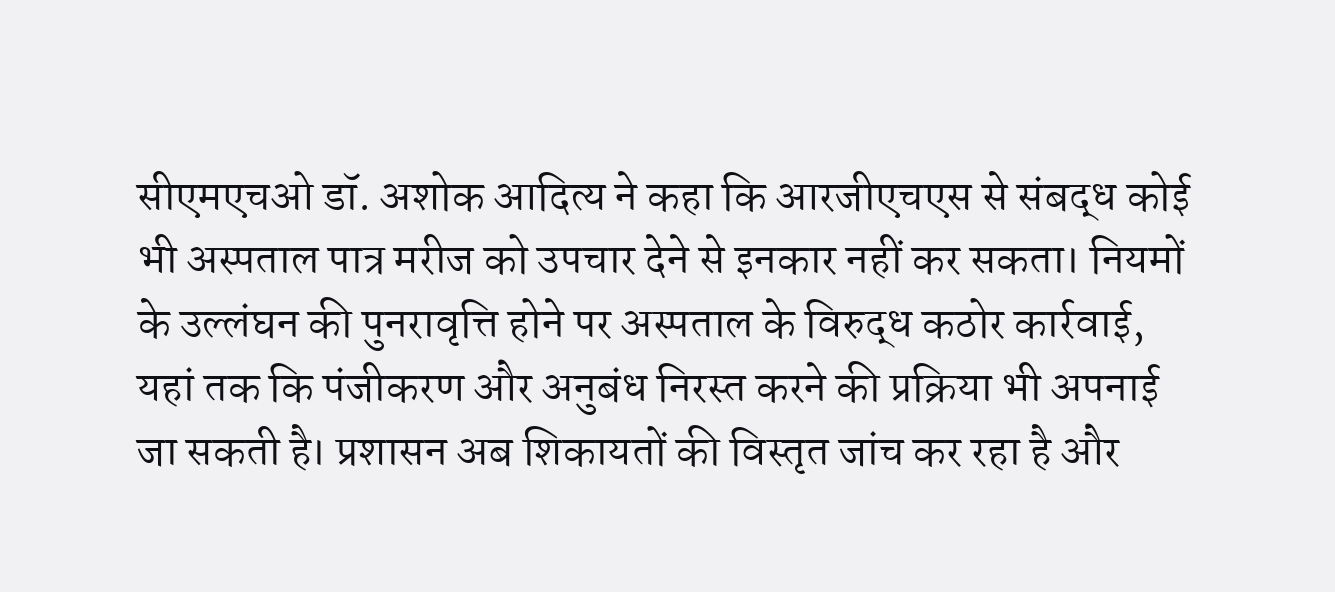सीएमएचओ डॉ. अशोक आदित्य ने कहा कि आरजीएचएस से संबद्ध कोई भी अस्पताल पात्र मरीज को उपचार देने से इनकार नहीं कर सकता। नियमों के उल्लंघन की पुनरावृत्ति होने पर अस्पताल के विरुद्ध कठोर कार्रवाई, यहां तक कि पंजीकरण और अनुबंध निरस्त करने की प्रक्रिया भी अपनाई जा सकती है। प्रशासन अब शिकायतों की विस्तृत जांच कर रहा है और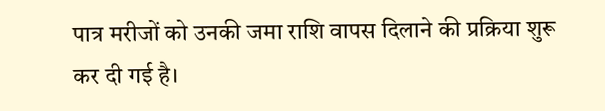पात्र मरीजों को उनकी जमा राशि वापस दिलाने की प्रक्रिया शुरू कर दी गई है।